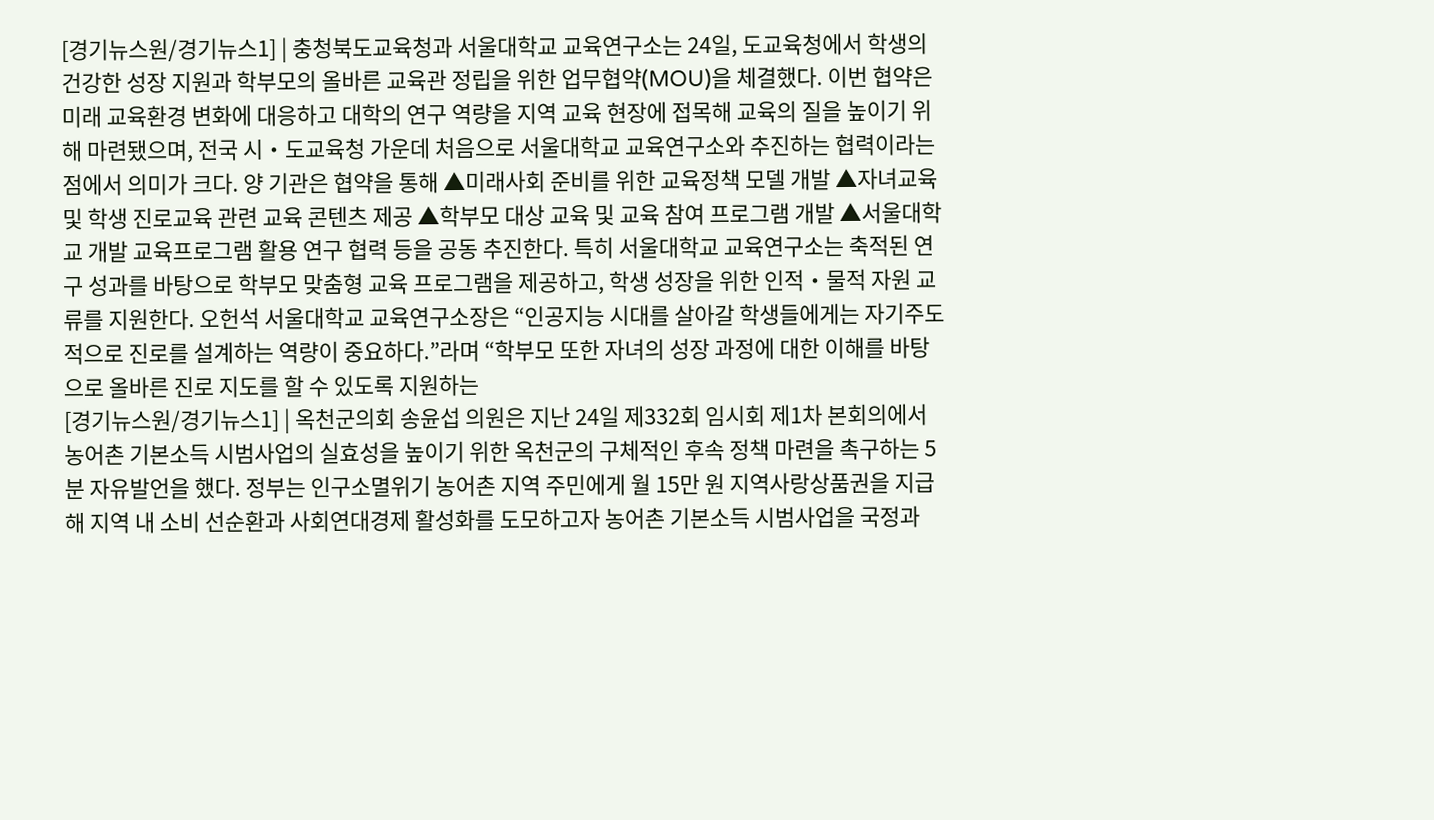[경기뉴스원/경기뉴스1] | 충청북도교육청과 서울대학교 교육연구소는 24일, 도교육청에서 학생의 건강한 성장 지원과 학부모의 올바른 교육관 정립을 위한 업무협약(MOU)을 체결했다. 이번 협약은 미래 교육환경 변화에 대응하고 대학의 연구 역량을 지역 교육 현장에 접목해 교육의 질을 높이기 위해 마련됐으며, 전국 시‧도교육청 가운데 처음으로 서울대학교 교육연구소와 추진하는 협력이라는 점에서 의미가 크다. 양 기관은 협약을 통해 ▲미래사회 준비를 위한 교육정책 모델 개발 ▲자녀교육 및 학생 진로교육 관련 교육 콘텐츠 제공 ▲학부모 대상 교육 및 교육 참여 프로그램 개발 ▲서울대학교 개발 교육프로그램 활용 연구 협력 등을 공동 추진한다. 특히 서울대학교 교육연구소는 축적된 연구 성과를 바탕으로 학부모 맞춤형 교육 프로그램을 제공하고, 학생 성장을 위한 인적‧물적 자원 교류를 지원한다. 오헌석 서울대학교 교육연구소장은 “인공지능 시대를 살아갈 학생들에게는 자기주도적으로 진로를 설계하는 역량이 중요하다.”라며 “학부모 또한 자녀의 성장 과정에 대한 이해를 바탕으로 올바른 진로 지도를 할 수 있도록 지원하는
[경기뉴스원/경기뉴스1] | 옥천군의회 송윤섭 의원은 지난 24일 제332회 임시회 제1차 본회의에서 농어촌 기본소득 시범사업의 실효성을 높이기 위한 옥천군의 구체적인 후속 정책 마련을 촉구하는 5분 자유발언을 했다. 정부는 인구소멸위기 농어촌 지역 주민에게 월 15만 원 지역사랑상품권을 지급해 지역 내 소비 선순환과 사회연대경제 활성화를 도모하고자 농어촌 기본소득 시범사업을 국정과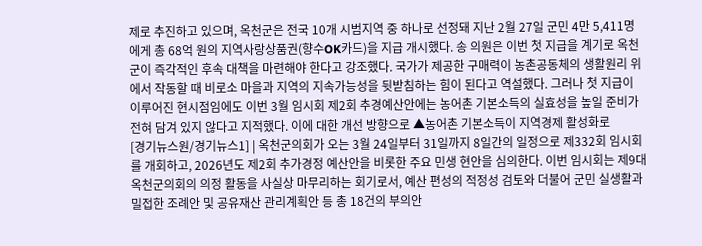제로 추진하고 있으며, 옥천군은 전국 10개 시범지역 중 하나로 선정돼 지난 2월 27일 군민 4만 5,411명에게 총 68억 원의 지역사랑상품권(향수OK카드)을 지급 개시했다. 송 의원은 이번 첫 지급을 계기로 옥천군이 즉각적인 후속 대책을 마련해야 한다고 강조했다. 국가가 제공한 구매력이 농촌공동체의 생활원리 위에서 작동할 때 비로소 마을과 지역의 지속가능성을 뒷받침하는 힘이 된다고 역설했다. 그러나 첫 지급이 이루어진 현시점임에도 이번 3월 임시회 제2회 추경예산안에는 농어촌 기본소득의 실효성을 높일 준비가 전혀 담겨 있지 않다고 지적했다. 이에 대한 개선 방향으로 ▲농어촌 기본소득이 지역경제 활성화로
[경기뉴스원/경기뉴스1] | 옥천군의회가 오는 3월 24일부터 31일까지 8일간의 일정으로 제332회 임시회를 개회하고, 2026년도 제2회 추가경정 예산안을 비롯한 주요 민생 현안을 심의한다. 이번 임시회는 제9대 옥천군의회의 의정 활동을 사실상 마무리하는 회기로서, 예산 편성의 적정성 검토와 더불어 군민 실생활과 밀접한 조례안 및 공유재산 관리계획안 등 총 18건의 부의안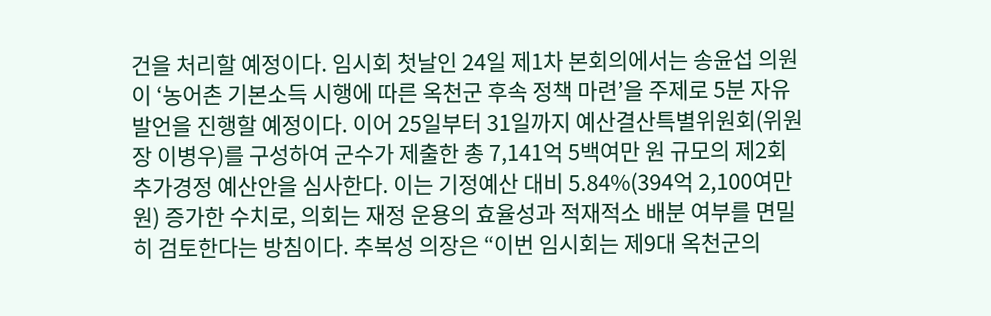건을 처리할 예정이다. 임시회 첫날인 24일 제1차 본회의에서는 송윤섭 의원이 ‘농어촌 기본소득 시행에 따른 옥천군 후속 정책 마련’을 주제로 5분 자유발언을 진행할 예정이다. 이어 25일부터 31일까지 예산결산특별위원회(위원장 이병우)를 구성하여 군수가 제출한 총 7,141억 5백여만 원 규모의 제2회 추가경정 예산안을 심사한다. 이는 기정예산 대비 5.84%(394억 2,100여만 원) 증가한 수치로, 의회는 재정 운용의 효율성과 적재적소 배분 여부를 면밀히 검토한다는 방침이다. 추복성 의장은 “이번 임시회는 제9대 옥천군의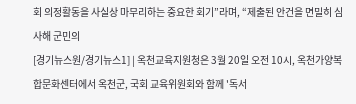회 의정활동을 사실상 마무리하는 중요한 회기”라며, “제출된 안건을 면밀히 심사해 군민의
[경기뉴스원/경기뉴스1] | 옥천교육지원청은 3월 20일 오전 10시, 옥천가양복합문화센터에서 옥천군, 국회 교육위원회와 함께 '독서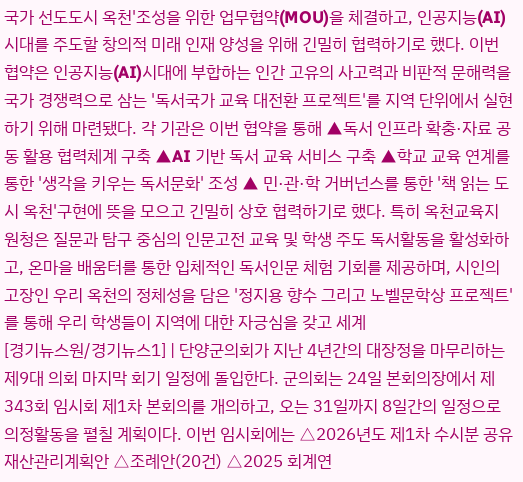국가 선도도시 옥천'조성을 위한 업무협약(MOU)을 체결하고, 인공지능(AI) 시대를 주도할 창의적 미래 인재 양성을 위해 긴밀히 협력하기로 했다. 이번 협약은 인공지능(AI)시대에 부합하는 인간 고유의 사고력과 비판적 문해력을 국가 경쟁력으로 삼는 '독서국가 교육 대전환 프로젝트'를 지역 단위에서 실현하기 위해 마련됐다. 각 기관은 이번 협약을 통해 ▲독서 인프라 확충·자료 공동 활용 협력체계 구축 ▲AI 기반 독서 교육 서비스 구축 ▲학교 교육 연계를 통한 '생각을 키우는 독서문화' 조성 ▲ 민·관·학 거버넌스를 통한 '책 읽는 도시 옥천'구현에 뜻을 모으고 긴밀히 상호 협력하기로 했다. 특히 옥천교육지원청은 질문과 탐구 중심의 인문고전 교육 및 학생 주도 독서활동을 활성화하고, 온마을 배움터를 통한 입체적인 독서인문 체험 기회를 제공하며, 시인의 고장인 우리 옥천의 정체성을 담은 '정지용 향수 그리고 노벨문학상 프로젝트'를 통해 우리 학생들이 지역에 대한 자긍심을 갖고 세계
[경기뉴스원/경기뉴스1] | 단양군의회가 지난 4년간의 대장정을 마무리하는 제9대 의회 마지막 회기 일정에 돌입한다. 군의회는 24일 본회의장에서 제343회 임시회 제1차 본회의를 개의하고, 오는 31일까지 8일간의 일정으로 의정활동을 펼칠 계획이다. 이번 임시회에는 △2026년도 제1차 수시분 공유재산관리계획안 △조례안(20건) △2025 회계연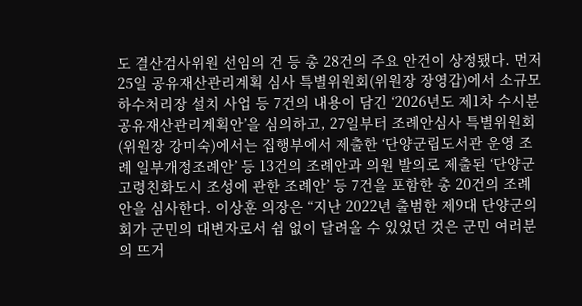도 결산검사위원 선임의 건 등 총 28건의 주요 안건이 상정됐다. 먼저 25일 공유재산관리계획 심사 특별위원회(위원장 장영갑)에서 소규모하수처리장 설치 사업 등 7건의 내용이 담긴 ‘2026년도 제1차 수시분 공유재산관리계획안’을 심의하고, 27일부터 조례안심사 특별위원회(위원장 강미숙)에서는 집행부에서 제출한 ‘단양군립도서관 운영 조례 일부개정조례안’ 등 13건의 조례안과 의원 발의로 제출된 ‘단양군 고령친화도시 조성에 관한 조례안’ 등 7건을 포함한 총 20건의 조례안을 심사한다. 이상훈 의장은 “지난 2022년 출범한 제9대 단양군의회가 군민의 대변자로서 쉼 없이 달려올 수 있었던 것은 군민 여러분의 뜨거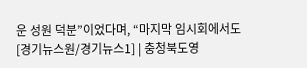운 성원 덕분”이었다며, “마지막 임시회에서도
[경기뉴스원/경기뉴스1] | 충청북도영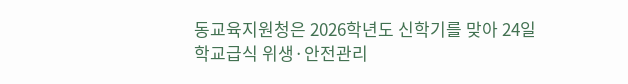동교육지원청은 2026학년도 신학기를 맞아 24일 학교급식 위생·안전관리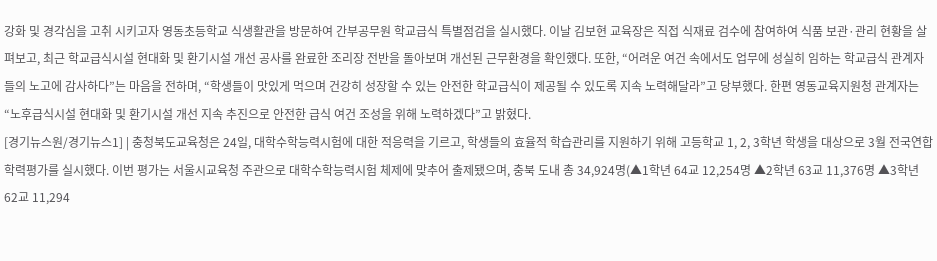강화 및 경각심을 고취 시키고자 영동초등학교 식생활관을 방문하여 간부공무원 학교급식 특별점검을 실시했다. 이날 김보현 교육장은 직접 식재료 검수에 참여하여 식품 보관·관리 현황을 살펴보고, 최근 학교급식시설 현대화 및 환기시설 개선 공사를 완료한 조리장 전반을 돌아보며 개선된 근무환경을 확인했다. 또한, “어려운 여건 속에서도 업무에 성실히 임하는 학교급식 관계자들의 노고에 감사하다”는 마음을 전하며, “학생들이 맛있게 먹으며 건강히 성장할 수 있는 안전한 학교급식이 제공될 수 있도록 지속 노력해달라”고 당부했다. 한편 영동교육지원청 관계자는“노후급식시설 현대화 및 환기시설 개선 지속 추진으로 안전한 급식 여건 조성을 위해 노력하겠다”고 밝혔다.
[경기뉴스원/경기뉴스1] | 충청북도교육청은 24일, 대학수학능력시험에 대한 적응력을 기르고, 학생들의 효율적 학습관리를 지원하기 위해 고등학교 1, 2, 3학년 학생을 대상으로 3월 전국연합학력평가를 실시했다. 이번 평가는 서울시교육청 주관으로 대학수학능력시험 체제에 맞추어 출제됐으며, 충북 도내 총 34,924명(▲1학년 64교 12,254명 ▲2학년 63교 11,376명 ▲3학년 62교 11,294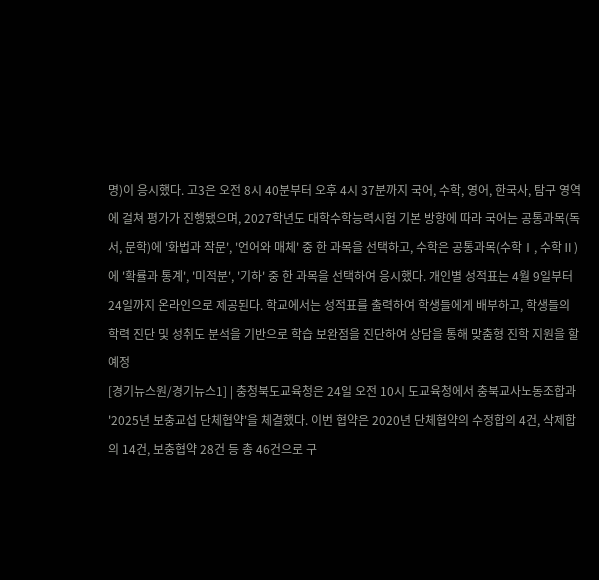명)이 응시했다. 고3은 오전 8시 40분부터 오후 4시 37분까지 국어, 수학, 영어, 한국사, 탐구 영역에 걸쳐 평가가 진행됐으며, 2027학년도 대학수학능력시험 기본 방향에 따라 국어는 공통과목(독서, 문학)에 '화법과 작문', '언어와 매체' 중 한 과목을 선택하고, 수학은 공통과목(수학Ⅰ, 수학Ⅱ)에 '확률과 통계', '미적분', '기하' 중 한 과목을 선택하여 응시했다. 개인별 성적표는 4월 9일부터 24일까지 온라인으로 제공된다. 학교에서는 성적표를 출력하여 학생들에게 배부하고, 학생들의 학력 진단 및 성취도 분석을 기반으로 학습 보완점을 진단하여 상담을 통해 맞춤형 진학 지원을 할 예정
[경기뉴스원/경기뉴스1] | 충청북도교육청은 24일 오전 10시 도교육청에서 충북교사노동조합과 '2025년 보충교섭 단체협약'을 체결했다. 이번 협약은 2020년 단체협약의 수정합의 4건, 삭제합의 14건, 보충협약 28건 등 총 46건으로 구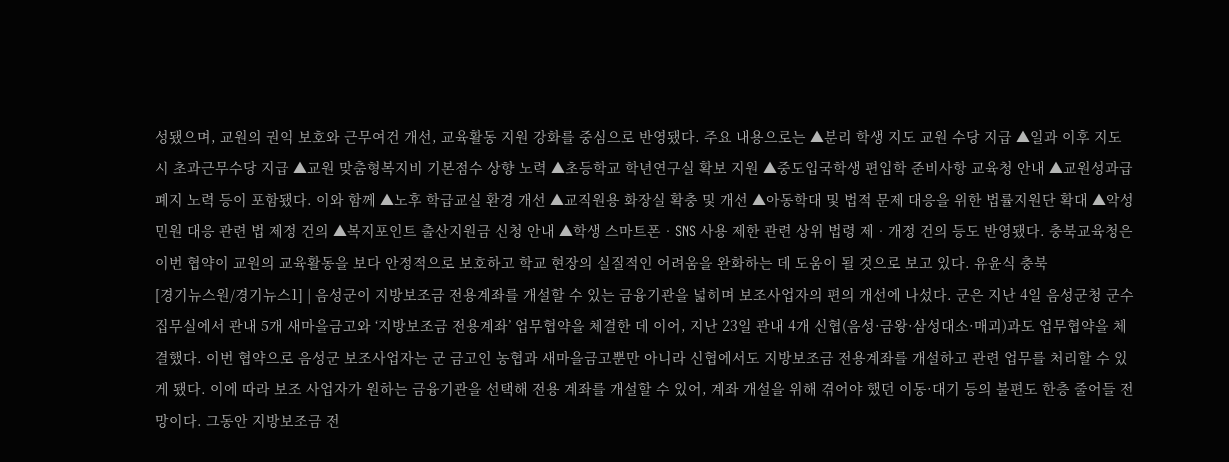성됐으며, 교원의 권익 보호와 근무여건 개선, 교육활동 지원 강화를 중심으로 반영됐다. 주요 내용으로는 ▲분리 학생 지도 교원 수당 지급 ▲일과 이후 지도 시 초과근무수당 지급 ▲교원 맞춤형복지비 기본점수 상향 노력 ▲초등학교 학년연구실 확보 지원 ▲중도입국학생 편입학 준비사항 교육청 안내 ▲교원성과급 폐지 노력 등이 포함됐다. 이와 함께 ▲노후 학급교실 환경 개선 ▲교직원용 화장실 확충 및 개선 ▲아동학대 및 법적 문제 대응을 위한 법률지원단 확대 ▲악성민원 대응 관련 법 제정 건의 ▲복지포인트 출산지원금 신청 안내 ▲학생 스마트폰‧SNS 사용 제한 관련 상위 법령 제‧개정 건의 등도 반영됐다. 충북교육청은 이번 협약이 교원의 교육활동을 보다 안정적으로 보호하고 학교 현장의 실질적인 어려움을 완화하는 데 도움이 될 것으로 보고 있다. 유윤식 충북
[경기뉴스원/경기뉴스1] | 음성군이 지방보조금 전용계좌를 개설할 수 있는 금융기관을 넓히며 보조사업자의 편의 개선에 나섰다. 군은 지난 4일 음성군청 군수 집무실에서 관내 5개 새마을금고와 ‘지방보조금 전용계좌’ 업무협약을 체결한 데 이어, 지난 23일 관내 4개 신협(음성·금왕·삼성대소·매괴)과도 업무협약을 체결했다. 이번 협약으로 음성군 보조사업자는 군 금고인 농협과 새마을금고뿐만 아니라 신협에서도 지방보조금 전용계좌를 개설하고 관련 업무를 처리할 수 있게 됐다. 이에 따라 보조 사업자가 원하는 금융기관을 선택해 전용 계좌를 개설할 수 있어, 계좌 개설을 위해 겪어야 했던 이동·대기 등의 불편도 한층 줄어들 전망이다. 그동안 지방보조금 전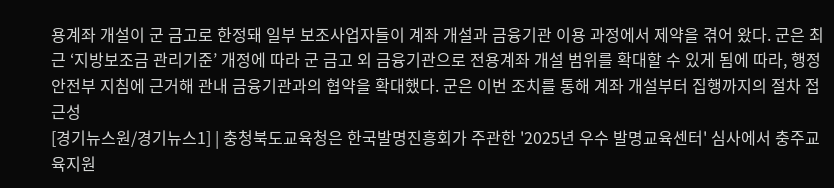용계좌 개설이 군 금고로 한정돼 일부 보조사업자들이 계좌 개설과 금융기관 이용 과정에서 제약을 겪어 왔다. 군은 최근 ‘지방보조금 관리기준’ 개정에 따라 군 금고 외 금융기관으로 전용계좌 개설 범위를 확대할 수 있게 됨에 따라, 행정안전부 지침에 근거해 관내 금융기관과의 협약을 확대했다. 군은 이번 조치를 통해 계좌 개설부터 집행까지의 절차 접근성
[경기뉴스원/경기뉴스1] | 충청북도교육청은 한국발명진흥회가 주관한 '2025년 우수 발명교육센터' 심사에서 충주교육지원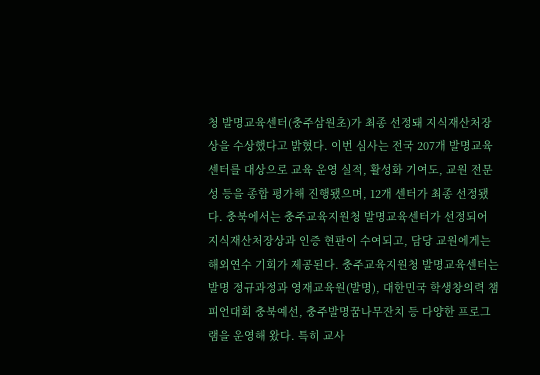청 발명교육센터(충주삼원초)가 최종 선정돼 지식재산처장상을 수상했다고 밝혔다. 이번 심사는 전국 207개 발명교육센터를 대상으로 교육 운영 실적, 활성화 기여도, 교원 전문성 등을 종합 평가해 진행됐으며, 12개 센터가 최종 선정됐다. 충북에서는 충주교육지원청 발명교육센터가 선정되어 지식재산처장상과 인증 현판이 수여되고, 담당 교원에게는 해외연수 기회가 제공된다. 충주교육지원청 발명교육센터는 발명 정규과정과 영재교육원(발명), 대한민국 학생창의력 챔피언대회 충북예선, 충주발명꿈나무잔치 등 다양한 프로그램을 운영해 왔다. 특히 교사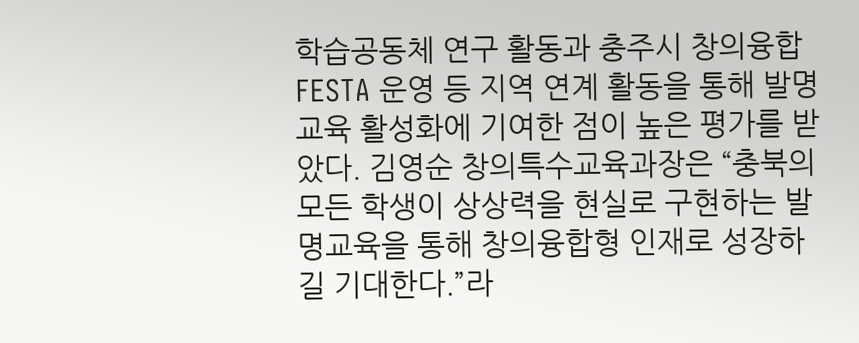학습공동체 연구 활동과 충주시 창의융합 FESTA 운영 등 지역 연계 활동을 통해 발명교육 활성화에 기여한 점이 높은 평가를 받았다. 김영순 창의특수교육과장은 “충북의 모든 학생이 상상력을 현실로 구현하는 발명교육을 통해 창의융합형 인재로 성장하길 기대한다.”라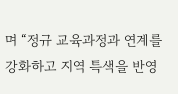며 “정규 교육과정과 연계를 강화하고 지역 특색을 반영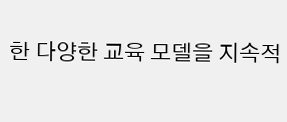한 다양한 교육 모델을 지속적